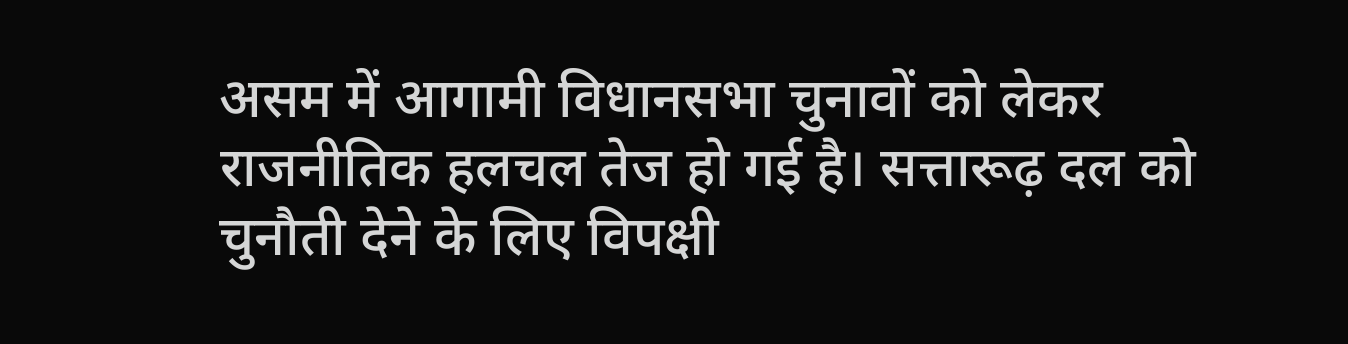असम में आगामी विधानसभा चुनावों को लेकर राजनीतिक हलचल तेज हो गई है। सत्तारूढ़ दल को चुनौती देने के लिए विपक्षी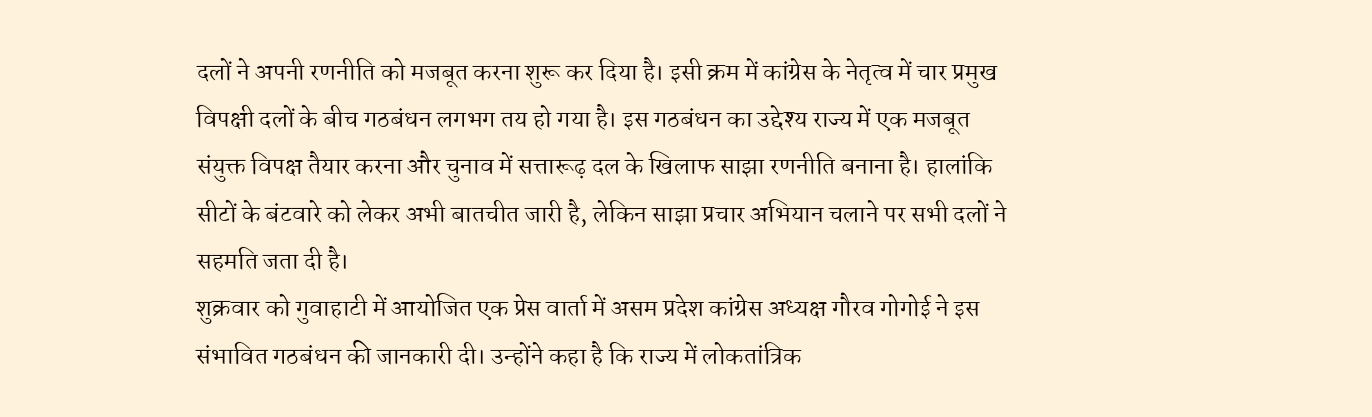दलों ने अपनी रणनीति को मजबूत करना शुरू कर दिया है। इसी क्रम में कांग्रेस के नेतृत्व में चार प्रमुख विपक्षी दलों के बीच गठबंधन लगभग तय हो गया है। इस गठबंधन का उद्देश्य राज्य में एक मजबूत संयुक्त विपक्ष तैयार करना और चुनाव में सत्तारूढ़ दल के खिलाफ साझा रणनीति बनाना है। हालांकि सीटों के बंटवारे को लेकर अभी बातचीत जारी है, लेकिन साझा प्रचार अभियान चलाने पर सभी दलों ने सहमति जता दी है।
शुक्रवार को गुवाहाटी में आयोजित एक प्रेस वार्ता में असम प्रदेश कांग्रेस अध्यक्ष गौरव गोगोई ने इस संभावित गठबंधन की जानकारी दी। उन्होंने कहा है कि राज्य में लोकतांत्रिक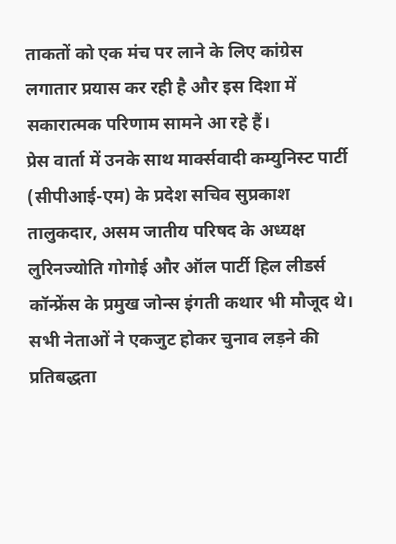ताकतों को एक मंच पर लाने के लिए कांग्रेस लगातार प्रयास कर रही है और इस दिशा में सकारात्मक परिणाम सामने आ रहे हैं।
प्रेस वार्ता में उनके साथ मार्क्सवादी कम्युनिस्ट पार्टी (सीपीआई-एम) के प्रदेश सचिव सुप्रकाश तालुकदार, असम जातीय परिषद के अध्यक्ष लुरिनज्योति गोगोई और ऑल पार्टी हिल लीडर्स कॉन्फ्रेंस के प्रमुख जोन्स इंगती कथार भी मौजूद थे। सभी नेताओं ने एकजुट होकर चुनाव लड़ने की प्रतिबद्धता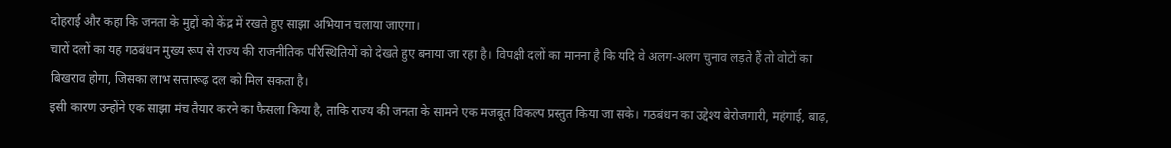दोहराई और कहा कि जनता के मुद्दों को केंद्र में रखते हुए साझा अभियान चलाया जाएगा।
चारों दलों का यह गठबंधन मुख्य रूप से राज्य की राजनीतिक परिस्थितियों को देखते हुए बनाया जा रहा है। विपक्षी दलों का मानना है कि यदि वे अलग-अलग चुनाव लड़ते हैं तो वोटों का बिखराव होगा, जिसका लाभ सत्तारूढ़ दल को मिल सकता है।
इसी कारण उन्होंने एक साझा मंच तैयार करने का फैसला किया है, ताकि राज्य की जनता के सामने एक मजबूत विकल्प प्रस्तुत किया जा सके। गठबंधन का उद्देश्य बेरोजगारी, महंगाई, बाढ़,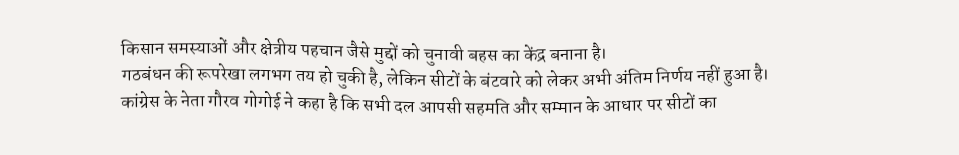किसान समस्याओं और क्षेत्रीय पहचान जैसे मुद्दों को चुनावी बहस का केंद्र बनाना है।
गठबंधन की रूपरेखा लगभग तय हो चुकी है, लेकिन सीटों के बंटवारे को लेकर अभी अंतिम निर्णय नहीं हुआ है। कांग्रेस के नेता गौरव गोगोई ने कहा है कि सभी दल आपसी सहमति और सम्मान के आधार पर सीटों का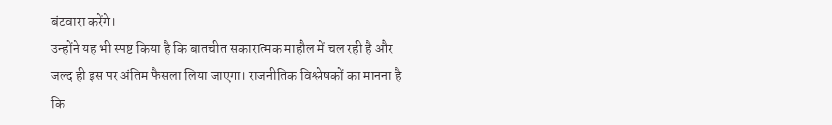बंटवारा करेंगे।
उन्होंने यह भी स्पष्ट किया है कि बातचीत सकारात्मक माहौल में चल रही है और जल्द ही इस पर अंतिम फैसला लिया जाएगा। राजनीतिक विश्लेषकों का मानना है कि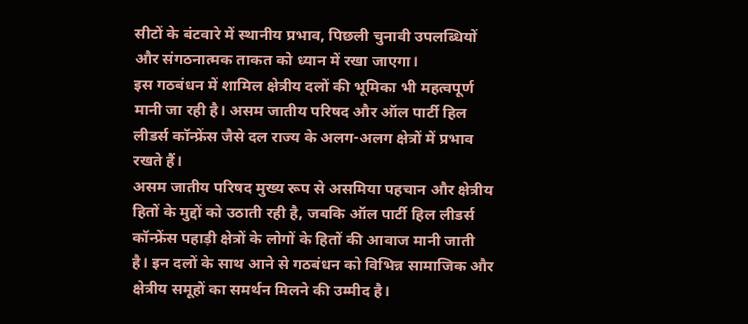सीटों के बंटवारे में स्थानीय प्रभाव, पिछली चुनावी उपलब्धियों और संगठनात्मक ताकत को ध्यान में रखा जाएगा।
इस गठबंधन में शामिल क्षेत्रीय दलों की भूमिका भी महत्वपूर्ण मानी जा रही है। असम जातीय परिषद और ऑल पार्टी हिल लीडर्स कॉन्फ्रेंस जैसे दल राज्य के अलग-अलग क्षेत्रों में प्रभाव रखते हैं।
असम जातीय परिषद मुख्य रूप से असमिया पहचान और क्षेत्रीय हितों के मुद्दों को उठाती रही है, जबकि ऑल पार्टी हिल लीडर्स कॉन्फ्रेंस पहाड़ी क्षेत्रों के लोगों के हितों की आवाज मानी जाती है। इन दलों के साथ आने से गठबंधन को विभिन्न सामाजिक और क्षेत्रीय समूहों का समर्थन मिलने की उम्मीद है।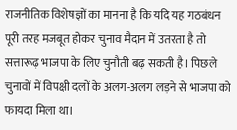राजनीतिक विशेषज्ञों का मानना है कि यदि यह गठबंधन पूरी तरह मजबूत होकर चुनाव मैदान में उतरता है तो सत्तारूढ़ भाजपा के लिए चुनौती बढ़ सकती है। पिछले चुनावों में विपक्षी दलों के अलग-अलग लड़ने से भाजपा को फायदा मिला था।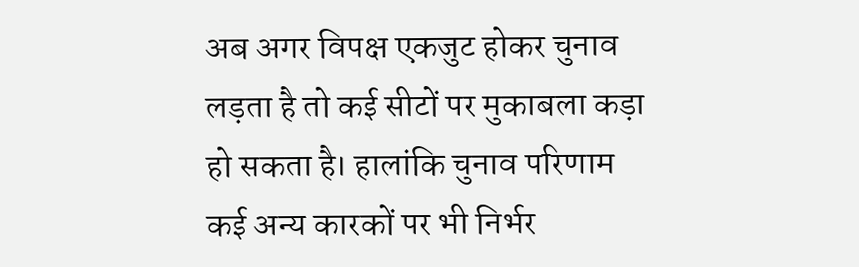अब अगर विपक्ष एकजुट होकर चुनाव लड़ता है तो कई सीटों पर मुकाबला कड़ा हो सकता है। हालांकि चुनाव परिणाम कई अन्य कारकों पर भी निर्भर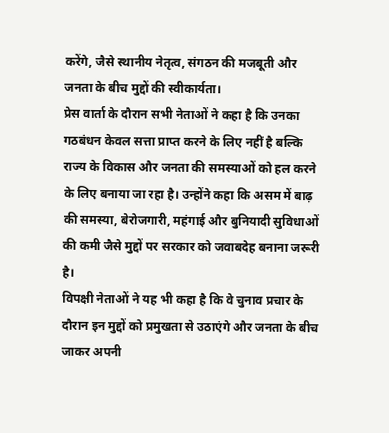करेंगे, जैसे स्थानीय नेतृत्व, संगठन की मजबूती और जनता के बीच मुद्दों की स्वीकार्यता।
प्रेस वार्ता के दौरान सभी नेताओं ने कहा है कि उनका गठबंधन केवल सत्ता प्राप्त करने के लिए नहीं है बल्कि राज्य के विकास और जनता की समस्याओं को हल करने के लिए बनाया जा रहा है। उन्होंने कहा कि असम में बाढ़ की समस्या, बेरोजगारी, महंगाई और बुनियादी सुविधाओं की कमी जैसे मुद्दों पर सरकार को जवाबदेह बनाना जरूरी है।
विपक्षी नेताओं ने यह भी कहा है कि वे चुनाव प्रचार के दौरान इन मुद्दों को प्रमुखता से उठाएंगे और जनता के बीच जाकर अपनी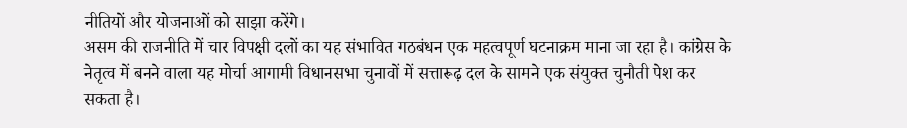नीतियों और योजनाओं को साझा करेंगे।
असम की राजनीति में चार विपक्षी दलों का यह संभावित गठबंधन एक महत्वपूर्ण घटनाक्रम माना जा रहा है। कांग्रेस के नेतृत्व में बनने वाला यह मोर्चा आगामी विधानसभा चुनावों में सत्तारूढ़ दल के सामने एक संयुक्त चुनौती पेश कर सकता है।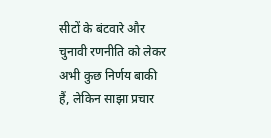सीटों के बंटवारे और चुनावी रणनीति को लेकर अभी कुछ निर्णय बाकी हैं, लेकिन साझा प्रचार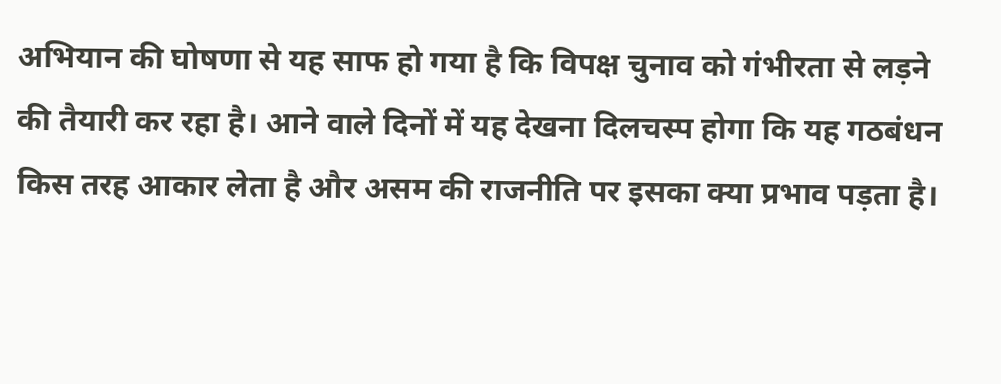अभियान की घोषणा से यह साफ हो गया है कि विपक्ष चुनाव को गंभीरता से लड़ने की तैयारी कर रहा है। आने वाले दिनों में यह देखना दिलचस्प होगा कि यह गठबंधन किस तरह आकार लेता है और असम की राजनीति पर इसका क्या प्रभाव पड़ता है।